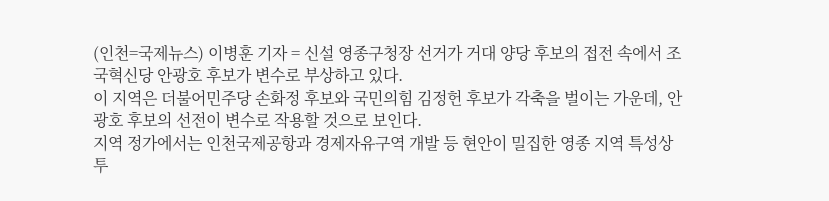(인천=국제뉴스) 이병훈 기자 = 신설 영종구청장 선거가 거대 양당 후보의 접전 속에서 조국혁신당 안광호 후보가 변수로 부상하고 있다.
이 지역은 더불어민주당 손화정 후보와 국민의힘 김정헌 후보가 각축을 벌이는 가운데, 안광호 후보의 선전이 변수로 작용할 것으로 보인다.
지역 정가에서는 인천국제공항과 경제자유구역 개발 등 현안이 밀집한 영종 지역 특성상 투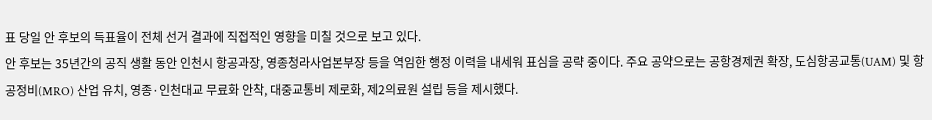표 당일 안 후보의 득표율이 전체 선거 결과에 직접적인 영향을 미칠 것으로 보고 있다.
안 후보는 35년간의 공직 생활 동안 인천시 항공과장, 영종청라사업본부장 등을 역임한 행정 이력을 내세워 표심을 공략 중이다. 주요 공약으로는 공항경제권 확장, 도심항공교통(UAM) 및 항공정비(MRO) 산업 유치, 영종·인천대교 무료화 안착, 대중교통비 제로화, 제2의료원 설립 등을 제시했다.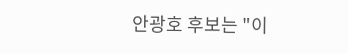안광호 후보는 "이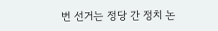번 선거는 정당 간 정치 논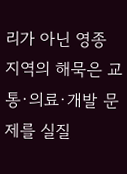리가 아닌 영종 지역의 해묵은 교통·의료·개발 문제를 실질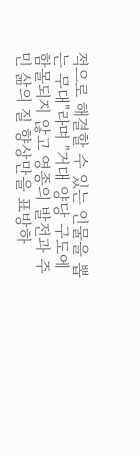적으로 해결할 수 있는 인물을 뽑는 무대"라며 "거대 양당 구도에 함몰되지 않고 영종의 발전과 주민 삶의 질 향상만을 표방하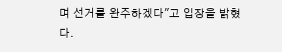며 선거를 완주하겠다"고 입장을 밝혔다.